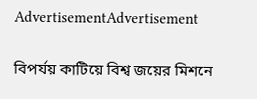AdvertisementAdvertisement

বিপর্যয় কাটিয়ে বিশ্ব জয়ের মিশনে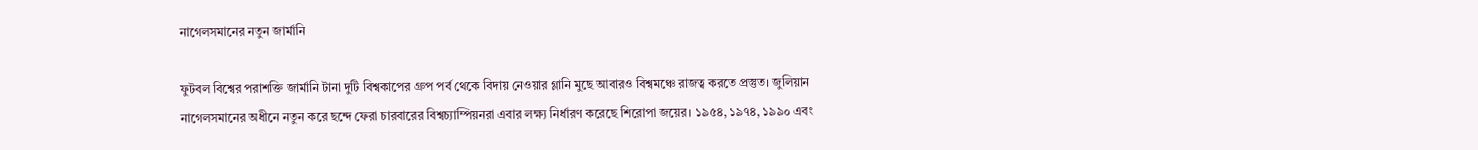নাগেলসমানের নতুন জার্মানি

ফুটবল বিশ্বের পরাশক্তি জার্মানি টানা দুটি বিশ্বকাপের গ্রুপ পর্ব থেকে বিদায় নেওয়ার গ্লানি মুছে আবারও বিশ্বমঞ্চে রাজত্ব করতে প্রস্তুত। জুলিয়ান নাগেলসমানের অধীনে নতুন করে ছন্দে ফেরা চারবারের বিশ্বচ্যাম্পিয়নরা এবার লক্ষ্য নির্ধারণ করেছে শিরোপা জয়ের। ১৯৫৪, ১৯৭৪, ১৯৯০ এবং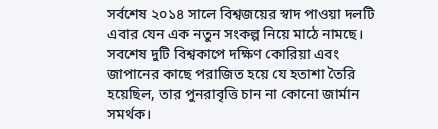সর্বশেষ ২০১৪ সালে বিশ্বজয়ের স্বাদ পাওয়া দলটি এবার যেন এক নতুন সংকল্প নিয়ে মাঠে নামছে। সবশেষ দুটি বিশ্বকাপে দক্ষিণ কোরিয়া এবং জাপানের কাছে পরাজিত হয়ে যে হতাশা তৈরি হয়েছিল, তার পুনরাবৃত্তি চান না কোনো জার্মান সমর্থক।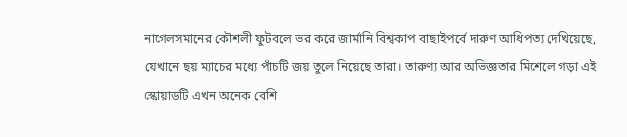নাগেলসমানের কৌশলী ফুটবলে ভর করে জার্মানি বিশ্বকাপ বাছাইপর্বে দারুণ আধিপত্য দেখিয়েছে, যেখানে ছয় ম্যাচের মধ্যে পাঁচটি জয় তুলে নিয়েছে তারা। তারুণ্য আর অভিজ্ঞতার মিশেলে গড়া এই স্কোয়াডটি এখন অনেক বেশি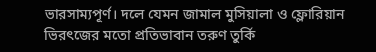ভারসাম্যপূর্ণ। দলে যেমন জামাল মুসিয়ালা ও ফ্লোরিয়ান ভিরৎজের মতো প্রতিভাবান তরুণ তুর্কি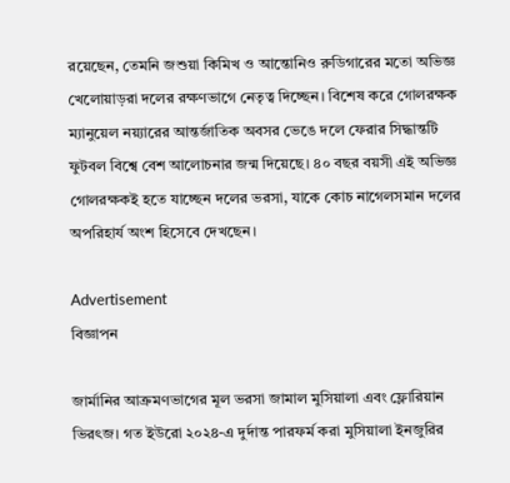রয়েছেন, তেমনি জশুয়া কিমিখ ও আন্তোনিও রুডিগারের মতো অভিজ্ঞ খেলোয়াড়রা দলের রক্ষণভাগে নেতৃত্ব দিচ্ছেন। বিশেষ করে গোলরক্ষক ম্যানুয়েল নয়্যারের আন্তর্জাতিক অবসর ভেঙে দলে ফেরার সিদ্ধান্তটি ফুটবল বিশ্বে বেশ আলোচনার জন্ম দিয়েছে। ৪০ বছর বয়সী এই অভিজ্ঞ গোলরক্ষকই হতে যাচ্ছেন দলের ভরসা, যাকে কোচ নাগেলসমান দলের অপরিহার্য অংশ হিসেবে দেখছেন।

Advertisement
বিজ্ঞাপন

জার্মানির আক্রমণভাগের মূল ভরসা জামাল মুসিয়ালা এবং ফ্লোরিয়ান ভিরৎজ। গত ইউরো ২০২৪-এ দুর্দান্ত পারফর্ম করা মুসিয়ালা ইনজুরির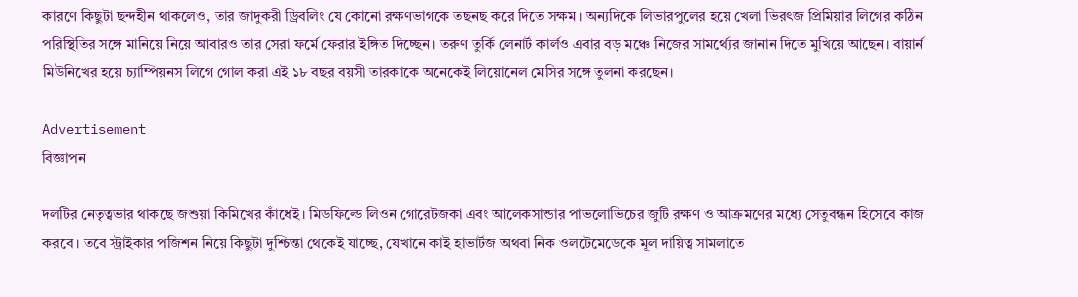কারণে কিছুটা ছন্দহীন থাকলেও, তার জাদুকরী ড্রিবলিং যে কোনো রক্ষণভাগকে তছনছ করে দিতে সক্ষম। অন্যদিকে লিভারপুলের হয়ে খেলা ভিরৎজ প্রিমিয়ার লিগের কঠিন পরিস্থিতির সঙ্গে মানিয়ে নিয়ে আবারও তার সেরা ফর্মে ফেরার ইঙ্গিত দিচ্ছেন। তরুণ তুর্কি লেনার্ট কার্লও এবার বড় মঞ্চে নিজের সামর্থ্যের জানান দিতে মুখিয়ে আছেন। বায়ার্ন মিউনিখের হয়ে চ্যাম্পিয়নস লিগে গোল করা এই ১৮ বছর বয়সী তারকাকে অনেকেই লিয়োনেল মেসির সঙ্গে তুলনা করছেন।

Advertisement
বিজ্ঞাপন

দলটির নেতৃত্বভার থাকছে জশুয়া কিমিখের কাঁধেই। মিডফিল্ডে লিওন গোরেটজকা এবং আলেকসান্ডার পাভলোভিচের জুটি রক্ষণ ও আক্রমণের মধ্যে সেতুবন্ধন হিসেবে কাজ করবে। তবে স্ট্রাইকার পজিশন নিয়ে কিছুটা দুশ্চিন্তা থেকেই যাচ্ছে, যেখানে কাই হাভার্টজ অথবা নিক ওলটেমেডেকে মূল দায়িত্ব সামলাতে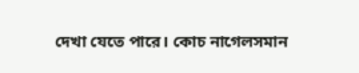দেখা যেতে পারে। কোচ নাগেলসমান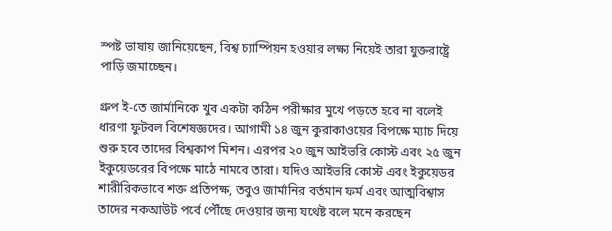স্পষ্ট ভাষায় জানিয়েছেন, বিশ্ব চ্যাম্পিয়ন হওয়ার লক্ষ্য নিয়েই তারা যুক্তরাষ্ট্রে পাড়ি জমাচ্ছেন।

গ্রুপ ই-তে জার্মানিকে খুব একটা কঠিন পরীক্ষার মুখে পড়তে হবে না বলেই ধারণা ফুটবল বিশেষজ্ঞদের। আগামী ১৪ জুন কুরাকাওয়ের বিপক্ষে ম্যাচ দিয়ে শুরু হবে তাদের বিশ্বকাপ মিশন। এরপর ২০ জুন আইভরি কোস্ট এবং ২৫ জুন ইকুয়েডরের বিপক্ষে মাঠে নামবে তারা। যদিও আইভরি কোস্ট এবং ইকুয়েডর শারীরিকভাবে শক্ত প্রতিপক্ষ, তবুও জার্মানির বর্তমান ফর্ম এবং আত্মবিশ্বাস তাদের নকআউট পর্বে পৌঁছে দেওয়ার জন্য যথেষ্ট বলে মনে করছেন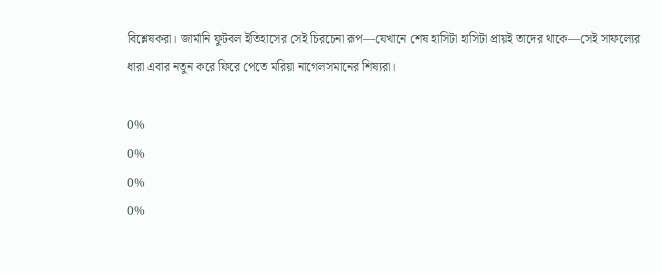বিশ্লেষকরা। জার্মানি ফুটবল ইতিহাসের সেই চিরচেনা রূপ—যেখানে শেষ হাসিটা হাসিটা প্রায়ই তাদের থাকে—সেই সাফল্যের ধারা এবার নতুন করে ফিরে পেতে মরিয়া নাগেলসমানের শিষ্যরা।

0%
0%
0%
0%